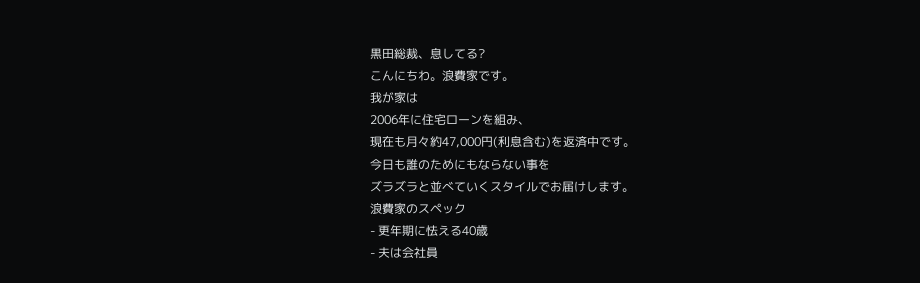黒田総裁、息してる?
こんにちわ。浪費家です。
我が家は
2006年に住宅ローンを組み、
現在も月々約47,000円(利息含む)を返済中です。
今日も誰のためにもならない事を
ズラズラと並べていくスタイルでお届けします。
浪費家のスペック
- 更年期に怯える40歳
- 夫は会社員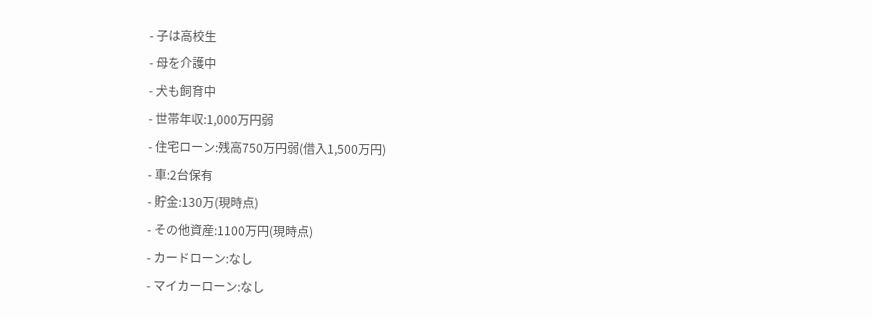- 子は高校生
- 母を介護中
- 犬も飼育中
- 世帯年収:1,000万円弱
- 住宅ローン:残高750万円弱(借入1,500万円)
- 車:2台保有
- 貯金:130万(現時点)
- その他資産:1100万円(現時点)
- カードローン:なし
- マイカーローン:なし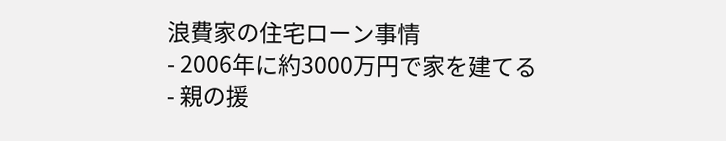浪費家の住宅ローン事情
- 2006年に約3000万円で家を建てる
- 親の援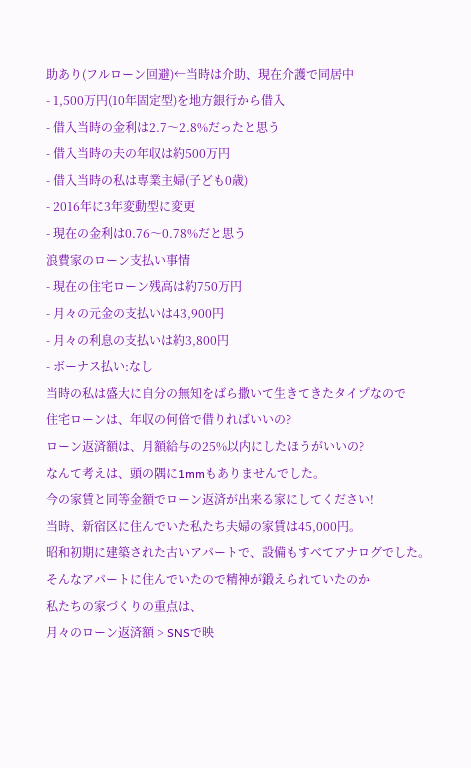助あり(フルローン回避)←当時は介助、現在介護で同居中
- 1,500万円(10年固定型)を地方銀行から借入
- 借入当時の金利は2.7〜2.8%だったと思う
- 借入当時の夫の年収は約500万円
- 借入当時の私は専業主婦(子ども0歳)
- 2016年に3年変動型に変更
- 現在の金利は0.76〜0.78%だと思う
浪費家のローン支払い事情
- 現在の住宅ローン残高は約750万円
- 月々の元金の支払いは43,900円
- 月々の利息の支払いは約3,800円
- ボーナス払い:なし
当時の私は盛大に自分の無知をばら撒いて生きてきたタイプなので
住宅ローンは、年収の何倍で借りればいいの?
ローン返済額は、月額給与の25%以内にしたほうがいいの?
なんて考えは、頭の隅に1mmもありませんでした。
今の家賃と同等金額でローン返済が出来る家にしてください!
当時、新宿区に住んでいた私たち夫婦の家賃は45,000円。
昭和初期に建築された古いアパートで、設備もすべてアナログでした。
そんなアパートに住んでいたので精神が鍛えられていたのか
私たちの家づくりの重点は、
月々のローン返済額 > SNSで映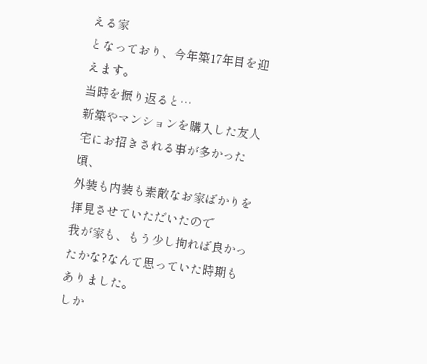える家
となっており、今年築17年目を迎えます。
当時を振り返ると…
新築やマンションを購入した友人宅にお招きされる事が多かった頃、
外装も内装も素敵なお家ばかりを拝見させていただいたので
我が家も、もう少し拘れば良かったかな?なんて思っていた時期もありました。
しか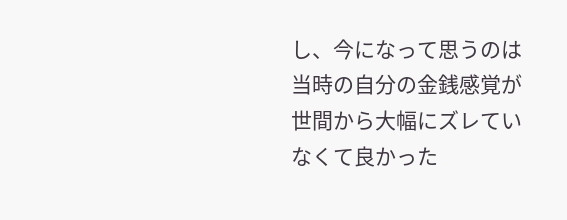し、今になって思うのは
当時の自分の金銭感覚が世間から大幅にズレていなくて良かった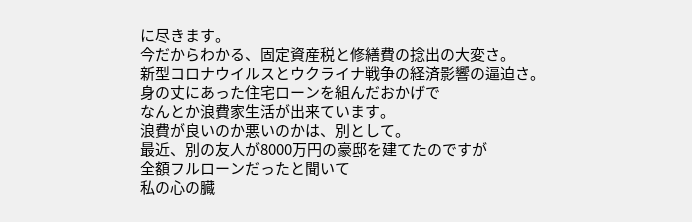に尽きます。
今だからわかる、固定資産税と修繕費の捻出の大変さ。
新型コロナウイルスとウクライナ戦争の経済影響の逼迫さ。
身の丈にあった住宅ローンを組んだおかげで
なんとか浪費家生活が出来ています。
浪費が良いのか悪いのかは、別として。
最近、別の友人が8000万円の豪邸を建てたのですが
全額フルローンだったと聞いて
私の心の臓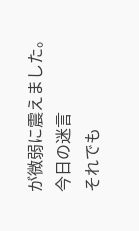が微弱に震えました。
今日の迷言
それでも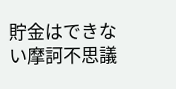貯金はできない摩訶不思議